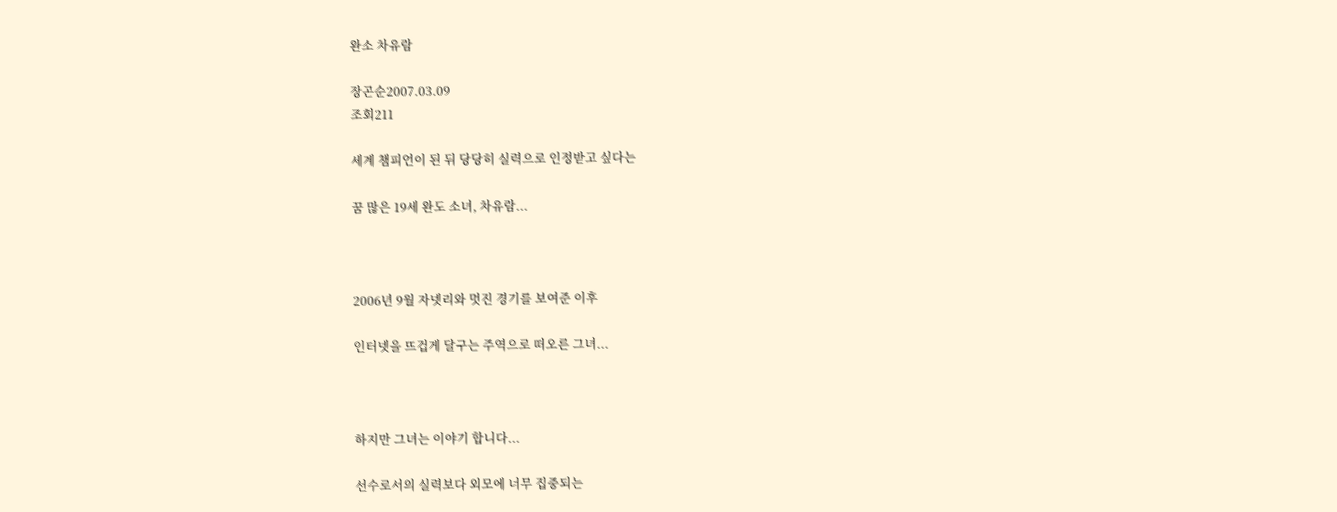완소 차유람

장곤순2007.03.09
조회211

세계 챔피언이 된 뒤 당당히 실력으로 인정받고 싶다는

꿈 많은 19세 완도 소녀, 차유람...



2006년 9월 자넷리와 멋진 경기를 보여준 이후

인터넷을 뜨겁게 달구는 주역으로 떠오른 그녀...



하지만 그녀는 이야기 합니다...

선수로서의 실력보다 외모에 너무 집중되는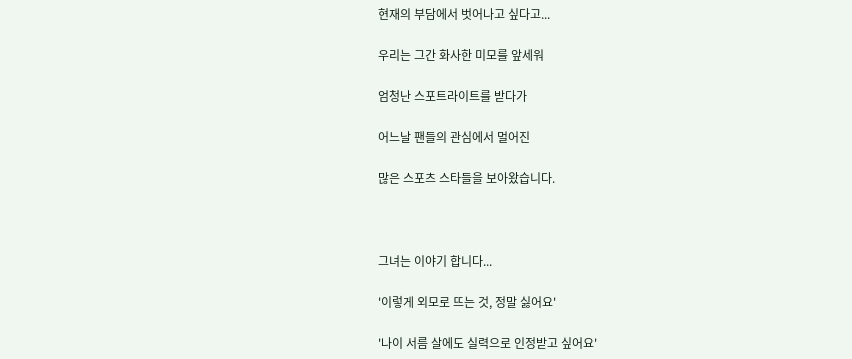현재의 부담에서 벗어나고 싶다고...

우리는 그간 화사한 미모를 앞세워

엄청난 스포트라이트를 받다가

어느날 팬들의 관심에서 멀어진

많은 스포츠 스타들을 보아왔습니다.



그녀는 이야기 합니다...

'이렇게 외모로 뜨는 것, 정말 싫어요'

'나이 서름 살에도 실력으로 인정받고 싶어요'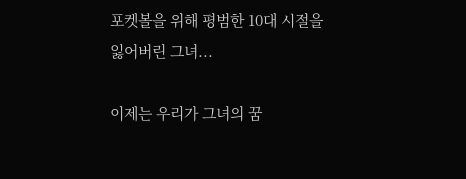포켓볼을 위해 평범한 10대 시절을 잃어버린 그녀...

이제는 우리가 그녀의 꿈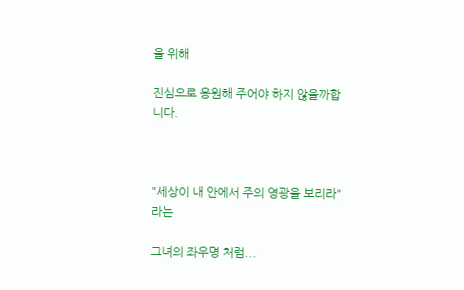을 위해

진심으로 응원해 주어야 하지 않을까합니다.



"세상이 내 안에서 주의 영광을 보리라"라는

그녀의 좌우명 처럼...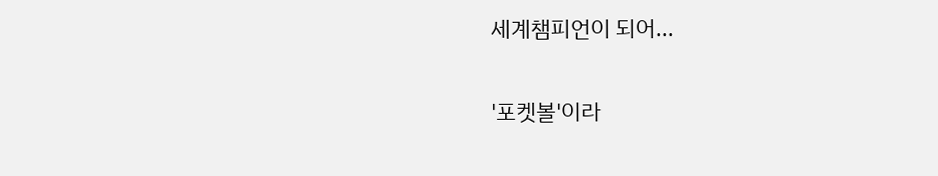세계챔피언이 되어...

'포켓볼'이라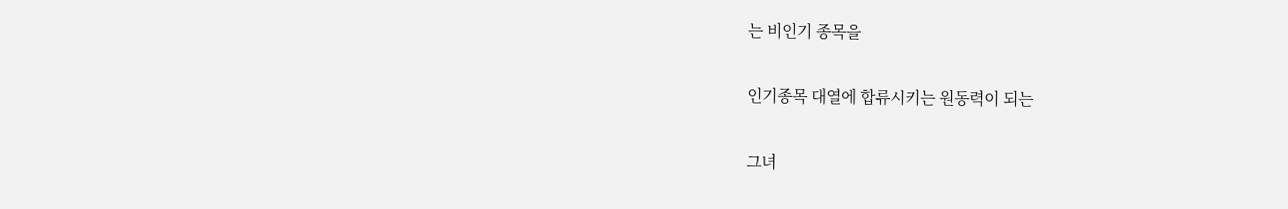는 비인기 종목을

인기종목 대열에 합류시키는 원동력이 되는

그녀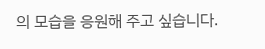의 모습을 응원해 주고 싶습니다.